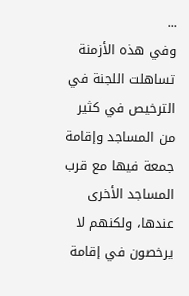...
وفي هذه الأزمنة تساهلت اللجنة في الترخيص في كثير من المساجد وإقامة جمعة فيها مع قرب المساجد الأخرى عندها، ولكنهم لا يرخصون في إقامة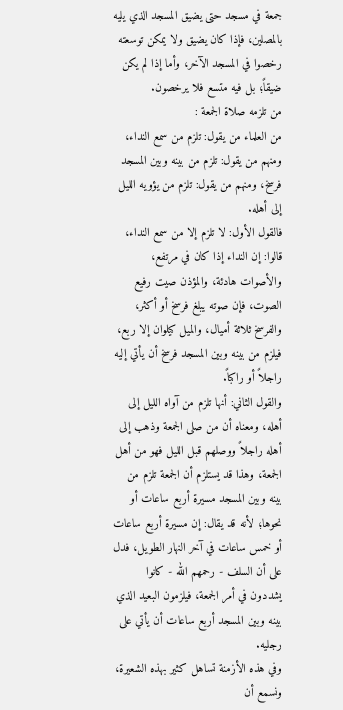جمعة في مسجد حتى يضيق المسجد الذي يليه بالمصلين، فإذا كان يضيق ولا يمكن توسعته رخصوا في المسجد الآخر، وأما إذا لم يكن ضيقاً؛ بل فيه متسع فلا يرخصون.
من تلزمه صلاة الجمعة :
من العلماء من يقول: تلزم من سمع النداء، ومنهم من يقول: تلزم من بينه وبين المسجد فرسخ، ومنهم من يقول: تلزم من يؤويه الليل إلى أهله.
فالقول الأول: لا تلزم إلا من سمع النداء، قالوا: إن النداء إذا كان في مرتفع، والأصوات هادئة، والمؤذن صیت رفيع الصوت، فإن صوته يبلغ فرسخ أو أكثر، والفرسخ ثلاثة أميال، والميل كيلوان إلا ربع، فيلزم من بينه وبين المسجد فرسخ أن يأتي إليه راجلاً أو راكباً.
والقول الثاني: أنها تلزم من آواه الليل إلى أهله، ومعناه أن من صلى الجمعة وذهب إلى أهله راجلاً ووصلهم قبل الليل فهو من أهل الجمعة، وهذا قد يستلزم أن الجمعة تلزم من بينه وبين المسجد مسيرة أربع ساعات أو نحوها؛ لأنه قد يقال: إن مسيرة أربع ساعات أو خمس ساعات في آخر النهار الطويل، فدل على أن السلف - رحمهم الله - كانوا يشددون في أمر الجمعة، فيلزمون البعيد الذي بینه وبین المسجد أربع ساعات أن يأتي على رجليه.
وفي هذه الأزمنة تساهل كثير بهذه الشعيرة، ونسمع أن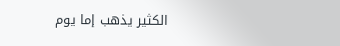الكثير يذهب إما يوم